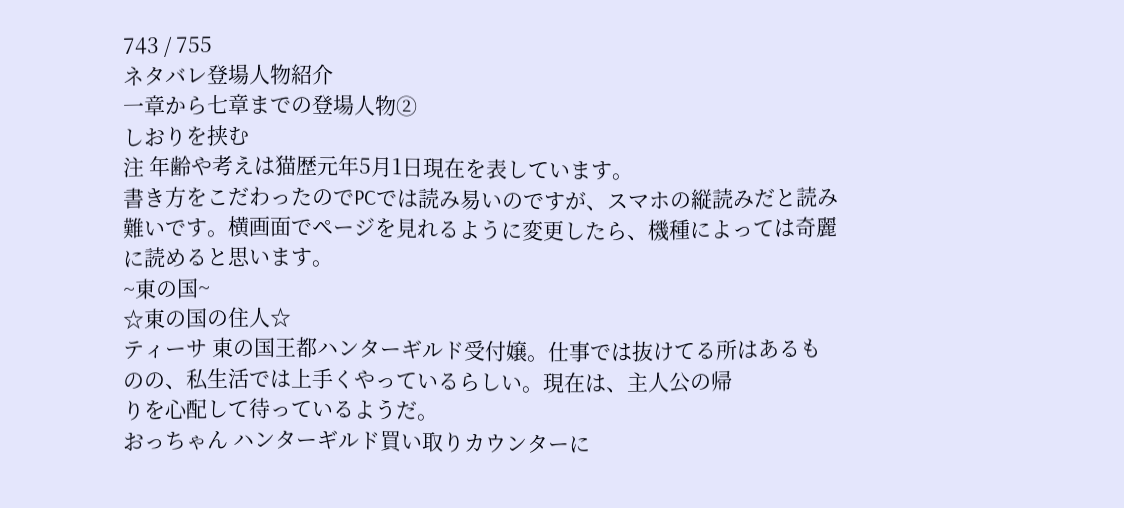743 / 755
ネタバレ登場人物紹介
一章から七章までの登場人物②
しおりを挟む
注 年齢や考えは猫歴元年5月1日現在を表しています。
書き方をこだわったのでPCでは読み易いのですが、スマホの縦読みだと読み難いです。横画面でページを見れるように変更したら、機種によっては奇麗に読めると思います。
~東の国~
☆東の国の住人☆
ティーサ 東の国王都ハンターギルド受付嬢。仕事では抜けてる所はあるも
のの、私生活では上手くやっているらしい。現在は、主人公の帰
りを心配して待っているようだ。
おっちゃん ハンターギルド買い取りカウンターに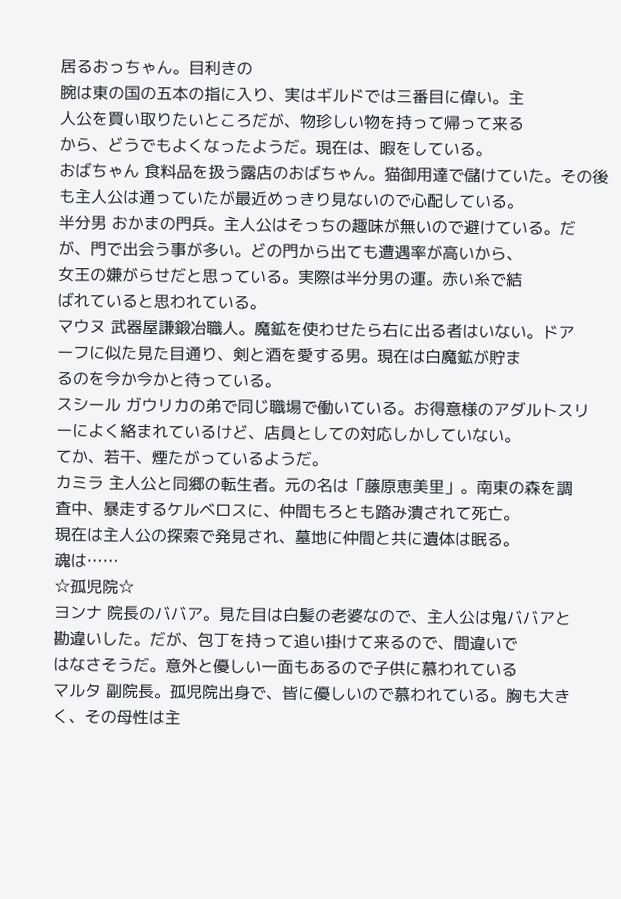居るおっちゃん。目利きの
腕は東の国の五本の指に入り、実はギルドでは三番目に偉い。主
人公を買い取りたいところだが、物珍しい物を持って帰って来る
から、どうでもよくなったようだ。現在は、暇をしている。
おばちゃん 食料品を扱う露店のおばちゃん。猫御用達で儲けていた。その後
も主人公は通っていたが最近めっきり見ないので心配している。
半分男 おかまの門兵。主人公はそっちの趣味が無いので避けている。だ
が、門で出会う事が多い。どの門から出ても遭遇率が高いから、
女王の嫌がらせだと思っている。実際は半分男の運。赤い糸で結
ばれていると思われている。
マウヌ 武器屋謙鍛冶職人。魔鉱を使わせたら右に出る者はいない。ドア
ーフに似た見た目通り、剣と酒を愛する男。現在は白魔鉱が貯ま
るのを今か今かと待っている。
スシール ガウリカの弟で同じ職場で働いている。お得意様のアダルトスリ
ーによく絡まれているけど、店員としての対応しかしていない。
てか、若干、煙たがっているようだ。
カミラ 主人公と同郷の転生者。元の名は「藤原恵美里」。南東の森を調
査中、暴走するケルベロスに、仲間もろとも踏み潰されて死亡。
現在は主人公の探索で発見され、墓地に仲間と共に遺体は眠る。
魂は……
☆孤児院☆
ヨンナ 院長のババア。見た目は白髪の老婆なので、主人公は鬼ババアと
勘違いした。だが、包丁を持って追い掛けて来るので、間違いで
はなさそうだ。意外と優しい一面もあるので子供に慕われている
マルタ 副院長。孤児院出身で、皆に優しいので慕われている。胸も大き
く、その母性は主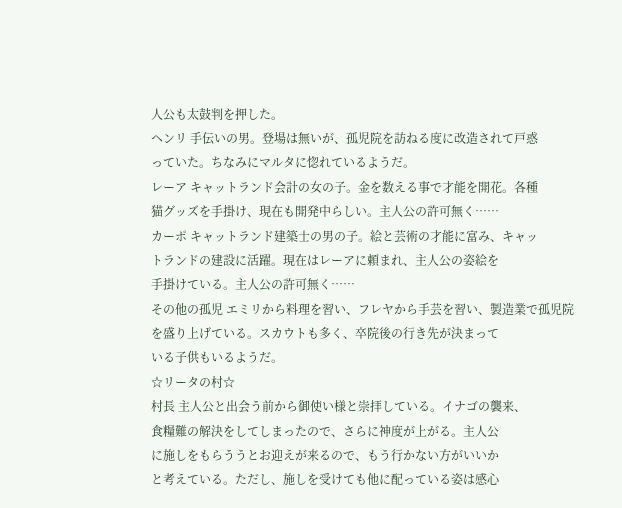人公も太鼓判を押した。
ヘンリ 手伝いの男。登場は無いが、孤児院を訪ねる度に改造されて戸惑
っていた。ちなみにマルタに惚れているようだ。
レーア キャットランド会計の女の子。金を数える事で才能を開花。各種
猫グッズを手掛け、現在も開発中らしい。主人公の許可無く……
カーポ キャットランド建築士の男の子。絵と芸術の才能に富み、キャッ
トランドの建設に活躍。現在はレーアに頼まれ、主人公の姿絵を
手掛けている。主人公の許可無く……
その他の孤児 エミリから料理を習い、フレヤから手芸を習い、製造業で孤児院
を盛り上げている。スカウトも多く、卒院後の行き先が決まって
いる子供もいるようだ。
☆リータの村☆
村長 主人公と出会う前から御使い様と崇拝している。イナゴの襲来、
食糧難の解決をしてしまったので、さらに神度が上がる。主人公
に施しをもらううとお迎えが来るので、もう行かない方がいいか
と考えている。ただし、施しを受けても他に配っている姿は感心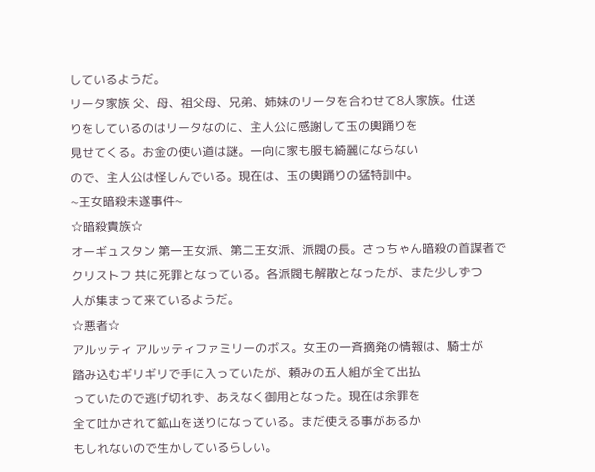しているようだ。
リータ家族 父、母、祖父母、兄弟、姉妹のリータを合わせて8人家族。仕送
りをしているのはリータなのに、主人公に感謝して玉の輿踊りを
見せてくる。お金の使い道は謎。一向に家も服も綺麗にならない
ので、主人公は怪しんでいる。現在は、玉の輿踊りの猛特訓中。
~王女暗殺未遂事件~
☆暗殺貴族☆
オーギュスタン 第一王女派、第二王女派、派閥の長。さっちゃん暗殺の首謀者で
クリストフ 共に死罪となっている。各派閥も解散となったが、また少しずつ
人が集まって来ているようだ。
☆悪者☆
アルッティ アルッティファミリーのボス。女王の一斉摘発の情報は、騎士が
踏み込むギリギリで手に入っていたが、頼みの五人組が全て出払
っていたので逃げ切れず、あえなく御用となった。現在は余罪を
全て吐かされて鉱山を送りになっている。まだ使える事があるか
もしれないので生かしているらしい。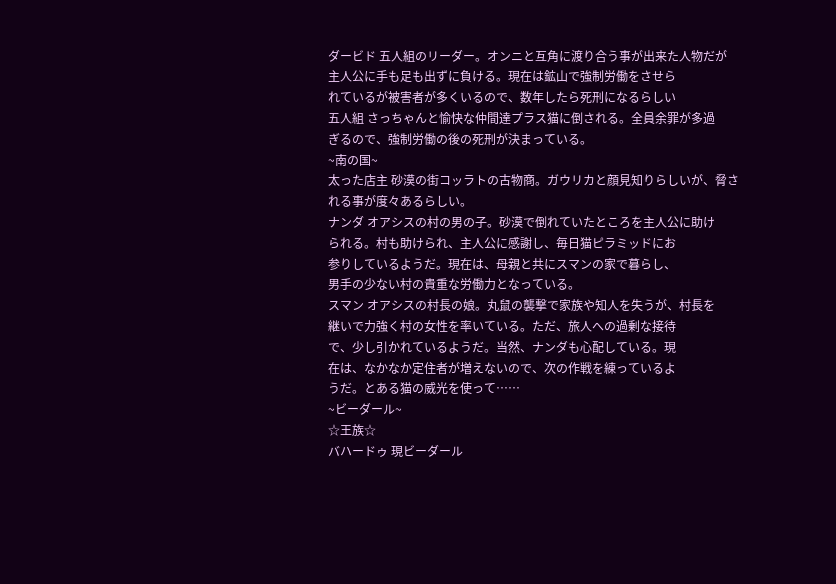ダービド 五人組のリーダー。オンニと互角に渡り合う事が出来た人物だが
主人公に手も足も出ずに負ける。現在は鉱山で強制労働をさせら
れているが被害者が多くいるので、数年したら死刑になるらしい
五人組 さっちゃんと愉快な仲間達プラス猫に倒される。全員余罪が多過
ぎるので、強制労働の後の死刑が決まっている。
~南の国~
太った店主 砂漠の街コッラトの古物商。ガウリカと顔見知りらしいが、脅さ
れる事が度々あるらしい。
ナンダ オアシスの村の男の子。砂漠で倒れていたところを主人公に助け
られる。村も助けられ、主人公に感謝し、毎日猫ピラミッドにお
参りしているようだ。現在は、母親と共にスマンの家で暮らし、
男手の少ない村の貴重な労働力となっている。
スマン オアシスの村長の娘。丸鼠の襲撃で家族や知人を失うが、村長を
継いで力強く村の女性を率いている。ただ、旅人への過剰な接待
で、少し引かれているようだ。当然、ナンダも心配している。現
在は、なかなか定住者が増えないので、次の作戦を練っているよ
うだ。とある猫の威光を使って……
~ビーダール~
☆王族☆
バハードゥ 現ビーダール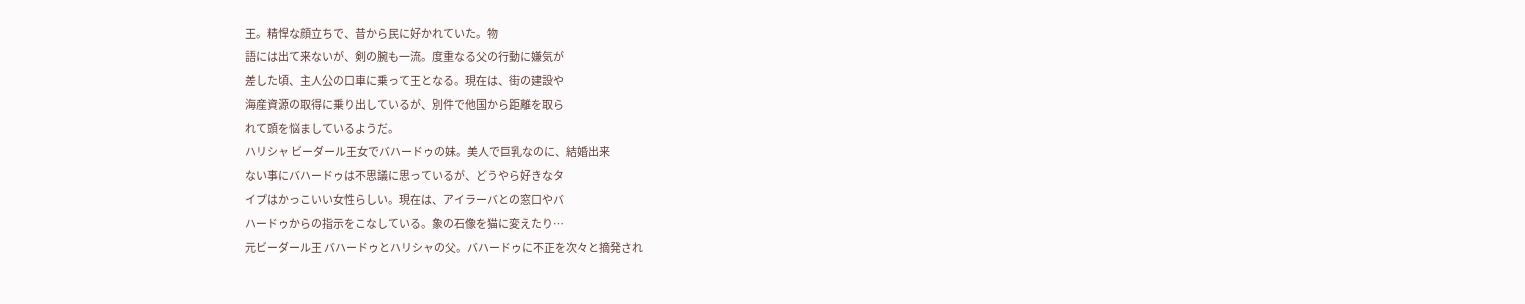王。精悍な顔立ちで、昔から民に好かれていた。物
語には出て来ないが、剣の腕も一流。度重なる父の行動に嫌気が
差した頃、主人公の口車に乗って王となる。現在は、街の建設や
海産資源の取得に乗り出しているが、別件で他国から距離を取ら
れて頭を悩ましているようだ。
ハリシャ ビーダール王女でバハードゥの妹。美人で巨乳なのに、結婚出来
ない事にバハードゥは不思議に思っているが、どうやら好きなタ
イプはかっこいい女性らしい。現在は、アイラーバとの窓口やバ
ハードゥからの指示をこなしている。象の石像を猫に変えたり…
元ビーダール王 バハードゥとハリシャの父。バハードゥに不正を次々と摘発され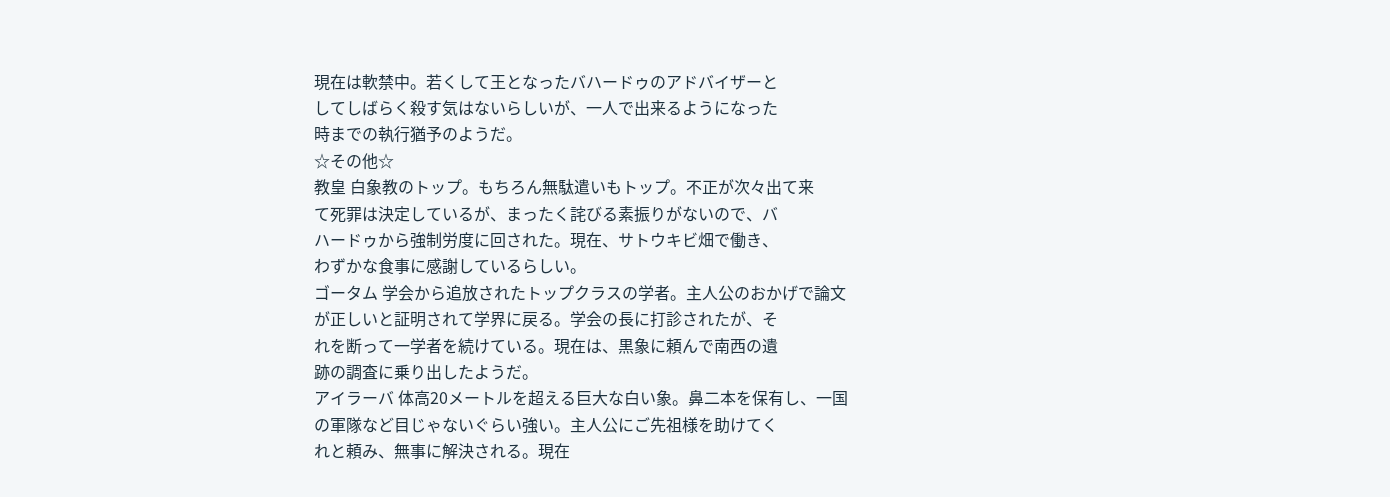現在は軟禁中。若くして王となったバハードゥのアドバイザーと
してしばらく殺す気はないらしいが、一人で出来るようになった
時までの執行猶予のようだ。
☆その他☆
教皇 白象教のトップ。もちろん無駄遣いもトップ。不正が次々出て来
て死罪は決定しているが、まったく詫びる素振りがないので、バ
ハードゥから強制労度に回された。現在、サトウキビ畑で働き、
わずかな食事に感謝しているらしい。
ゴータム 学会から追放されたトップクラスの学者。主人公のおかげで論文
が正しいと証明されて学界に戻る。学会の長に打診されたが、そ
れを断って一学者を続けている。現在は、黒象に頼んで南西の遺
跡の調査に乗り出したようだ。
アイラーバ 体高20メートルを超える巨大な白い象。鼻二本を保有し、一国
の軍隊など目じゃないぐらい強い。主人公にご先祖様を助けてく
れと頼み、無事に解決される。現在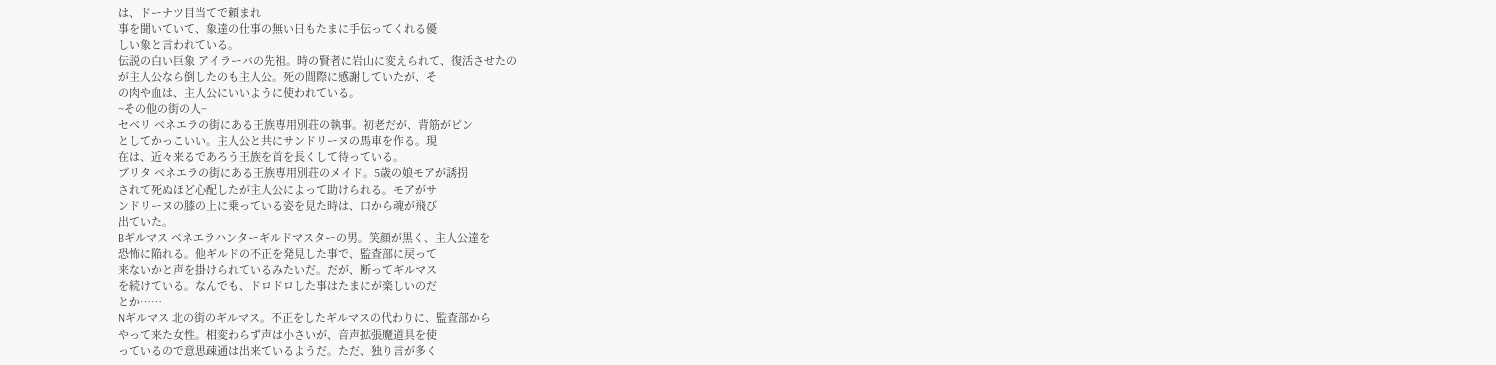は、ドーナツ目当てで頼まれ
事を聞いていて、象達の仕事の無い日もたまに手伝ってくれる優
しい象と言われている。
伝説の白い巨象 アイラーバの先祖。時の賢者に岩山に変えられて、復活させたの
が主人公なら倒したのも主人公。死の間際に感謝していたが、そ
の肉や血は、主人公にいいように使われている。
~その他の街の人~
セベリ ベネエラの街にある王族専用別荘の執事。初老だが、背筋がピン
としてかっこいい。主人公と共にサンドリーヌの馬車を作る。現
在は、近々来るであろう王族を首を長くして待っている。
ブリタ ベネエラの街にある王族専用別荘のメイド。5歳の娘モアが誘拐
されて死ぬほど心配したが主人公によって助けられる。モアがサ
ンドリーヌの膝の上に乗っている姿を見た時は、口から魂が飛び
出ていた。
Bギルマス ベネエラハンターギルドマスターの男。笑顔が黒く、主人公達を
恐怖に陥れる。他ギルドの不正を発見した事で、監査部に戻って
来ないかと声を掛けられているみたいだ。だが、断ってギルマス
を続けている。なんでも、ドロドロした事はたまにが楽しいのだ
とか……
Nギルマス 北の街のギルマス。不正をしたギルマスの代わりに、監査部から
やって来た女性。相変わらず声は小さいが、音声拡張魔道具を使
っているので意思疎通は出来ているようだ。ただ、独り言が多く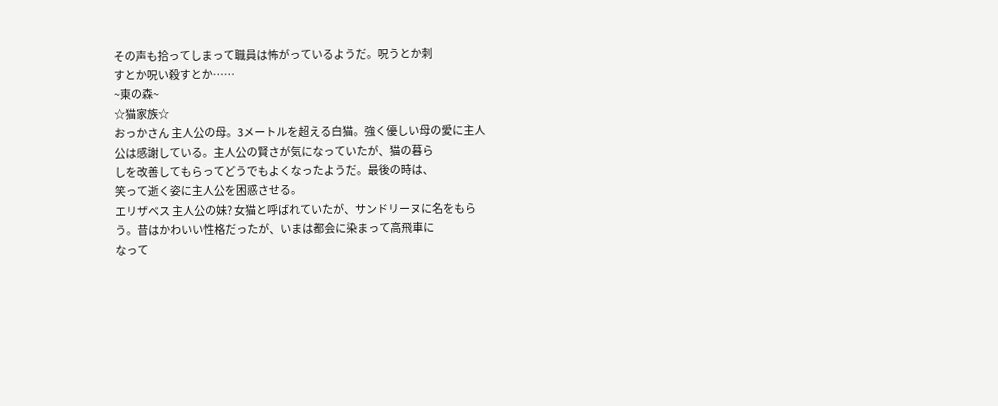その声も拾ってしまって職員は怖がっているようだ。呪うとか刺
すとか呪い殺すとか……
~東の森~
☆猫家族☆
おっかさん 主人公の母。3メートルを超える白猫。強く優しい母の愛に主人
公は感謝している。主人公の賢さが気になっていたが、猫の暮ら
しを改善してもらってどうでもよくなったようだ。最後の時は、
笑って逝く姿に主人公を困惑させる。
エリザベス 主人公の妹? 女猫と呼ばれていたが、サンドリーヌに名をもら
う。昔はかわいい性格だったが、いまは都会に染まって高飛車に
なって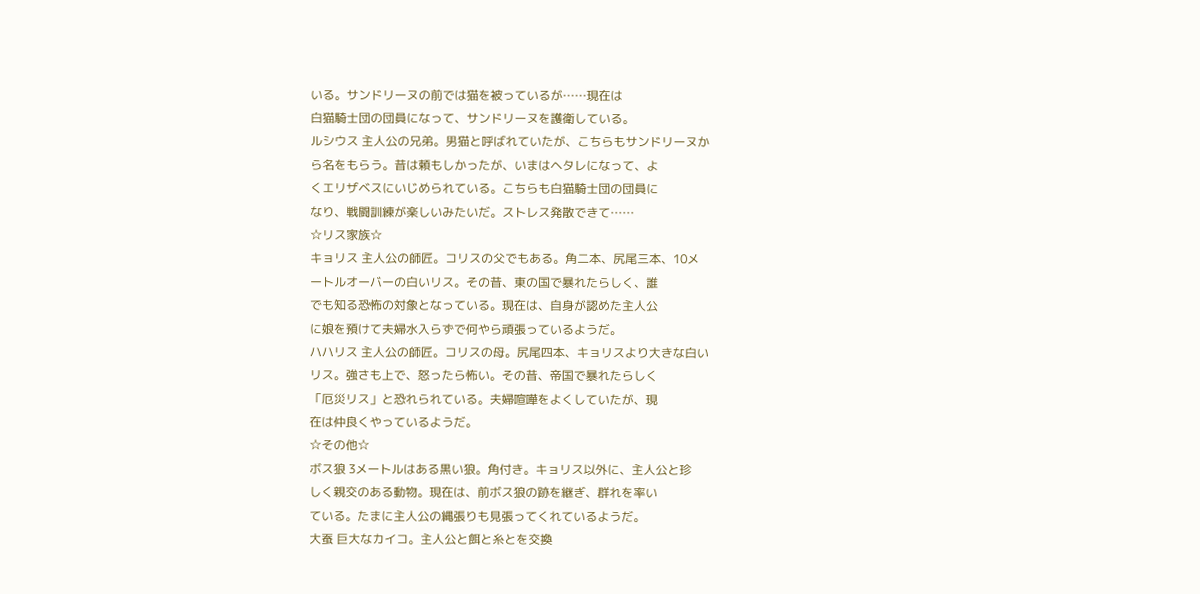いる。サンドリーヌの前では猫を被っているが……現在は
白猫騎士団の団員になって、サンドリーヌを護衛している。
ルシウス 主人公の兄弟。男猫と呼ばれていたが、こちらもサンドリーヌか
ら名をもらう。昔は頼もしかったが、いまはヘタレになって、よ
くエリザベスにいじめられている。こちらも白猫騎士団の団員に
なり、戦闘訓練が楽しいみたいだ。ストレス発散できて……
☆リス家族☆
キョリス 主人公の師匠。コリスの父でもある。角二本、尻尾三本、10メ
ートルオーバーの白いリス。その昔、東の国で暴れたらしく、誰
でも知る恐怖の対象となっている。現在は、自身が認めた主人公
に娘を預けて夫婦水入らずで何やら頑張っているようだ。
ハハリス 主人公の師匠。コリスの母。尻尾四本、キョリスより大きな白い
リス。強さも上で、怒ったら怖い。その昔、帝国で暴れたらしく
「厄災リス」と恐れられている。夫婦喧嘩をよくしていたが、現
在は仲良くやっているようだ。
☆その他☆
ボス狼 3メートルはある黒い狼。角付き。キョリス以外に、主人公と珍
しく親交のある動物。現在は、前ボス狼の跡を継ぎ、群れを率い
ている。たまに主人公の縄張りも見張ってくれているようだ。
大蚕 巨大なカイコ。主人公と餌と糸とを交換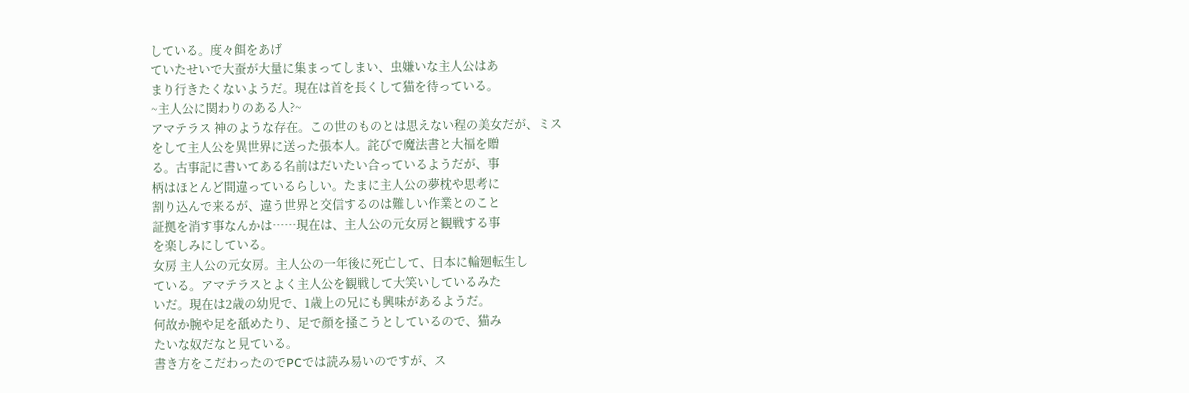している。度々餌をあげ
ていたせいで大蚕が大量に集まってしまい、虫嫌いな主人公はあ
まり行きたくないようだ。現在は首を長くして猫を待っている。
~主人公に関わりのある人?~
アマテラス 神のような存在。この世のものとは思えない程の美女だが、ミス
をして主人公を異世界に送った張本人。詫びで魔法書と大福を贈
る。古事記に書いてある名前はだいたい合っているようだが、事
柄はほとんど間違っているらしい。たまに主人公の夢枕や思考に
割り込んで来るが、違う世界と交信するのは難しい作業とのこと
証拠を消す事なんかは……現在は、主人公の元女房と観戦する事
を楽しみにしている。
女房 主人公の元女房。主人公の一年後に死亡して、日本に輪廻転生し
ている。アマテラスとよく主人公を観戦して大笑いしているみた
いだ。現在は2歳の幼児で、1歳上の兄にも興味があるようだ。
何故か腕や足を舐めたり、足で顔を掻こうとしているので、猫み
たいな奴だなと見ている。
書き方をこだわったのでPCでは読み易いのですが、ス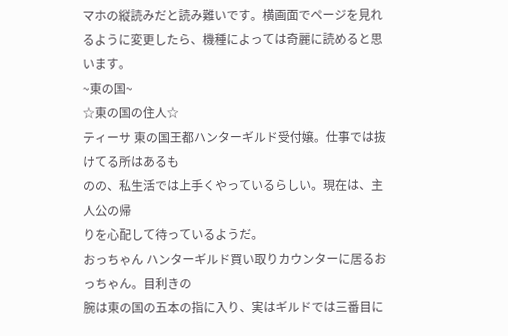マホの縦読みだと読み難いです。横画面でページを見れるように変更したら、機種によっては奇麗に読めると思います。
~東の国~
☆東の国の住人☆
ティーサ 東の国王都ハンターギルド受付嬢。仕事では抜けてる所はあるも
のの、私生活では上手くやっているらしい。現在は、主人公の帰
りを心配して待っているようだ。
おっちゃん ハンターギルド買い取りカウンターに居るおっちゃん。目利きの
腕は東の国の五本の指に入り、実はギルドでは三番目に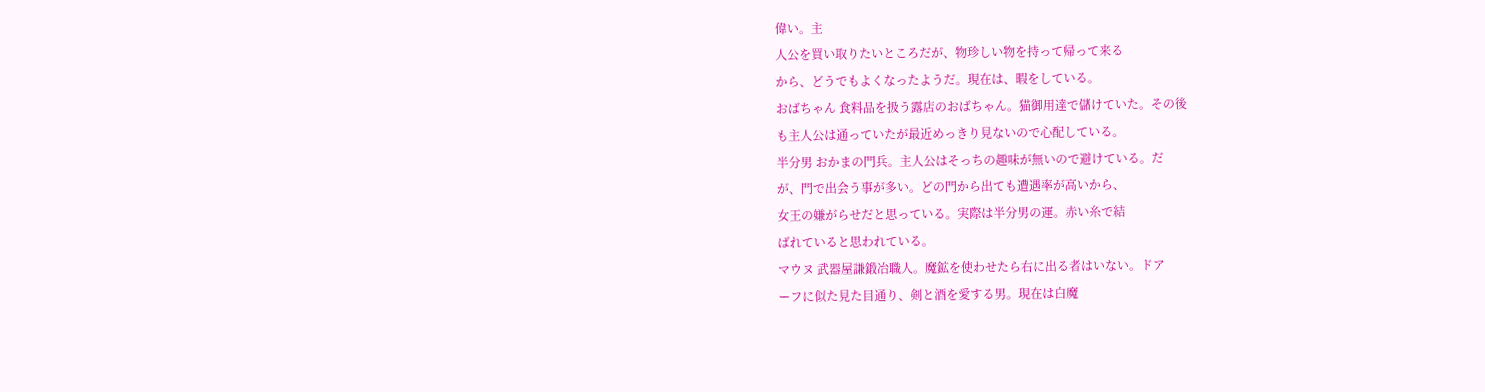偉い。主
人公を買い取りたいところだが、物珍しい物を持って帰って来る
から、どうでもよくなったようだ。現在は、暇をしている。
おばちゃん 食料品を扱う露店のおばちゃん。猫御用達で儲けていた。その後
も主人公は通っていたが最近めっきり見ないので心配している。
半分男 おかまの門兵。主人公はそっちの趣味が無いので避けている。だ
が、門で出会う事が多い。どの門から出ても遭遇率が高いから、
女王の嫌がらせだと思っている。実際は半分男の運。赤い糸で結
ばれていると思われている。
マウヌ 武器屋謙鍛冶職人。魔鉱を使わせたら右に出る者はいない。ドア
ーフに似た見た目通り、剣と酒を愛する男。現在は白魔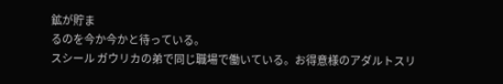鉱が貯ま
るのを今か今かと待っている。
スシール ガウリカの弟で同じ職場で働いている。お得意様のアダルトスリ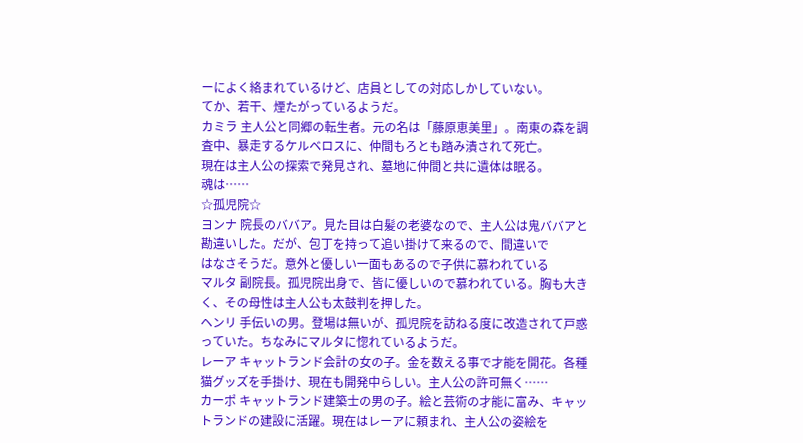ーによく絡まれているけど、店員としての対応しかしていない。
てか、若干、煙たがっているようだ。
カミラ 主人公と同郷の転生者。元の名は「藤原恵美里」。南東の森を調
査中、暴走するケルベロスに、仲間もろとも踏み潰されて死亡。
現在は主人公の探索で発見され、墓地に仲間と共に遺体は眠る。
魂は……
☆孤児院☆
ヨンナ 院長のババア。見た目は白髪の老婆なので、主人公は鬼ババアと
勘違いした。だが、包丁を持って追い掛けて来るので、間違いで
はなさそうだ。意外と優しい一面もあるので子供に慕われている
マルタ 副院長。孤児院出身で、皆に優しいので慕われている。胸も大き
く、その母性は主人公も太鼓判を押した。
ヘンリ 手伝いの男。登場は無いが、孤児院を訪ねる度に改造されて戸惑
っていた。ちなみにマルタに惚れているようだ。
レーア キャットランド会計の女の子。金を数える事で才能を開花。各種
猫グッズを手掛け、現在も開発中らしい。主人公の許可無く……
カーポ キャットランド建築士の男の子。絵と芸術の才能に富み、キャッ
トランドの建設に活躍。現在はレーアに頼まれ、主人公の姿絵を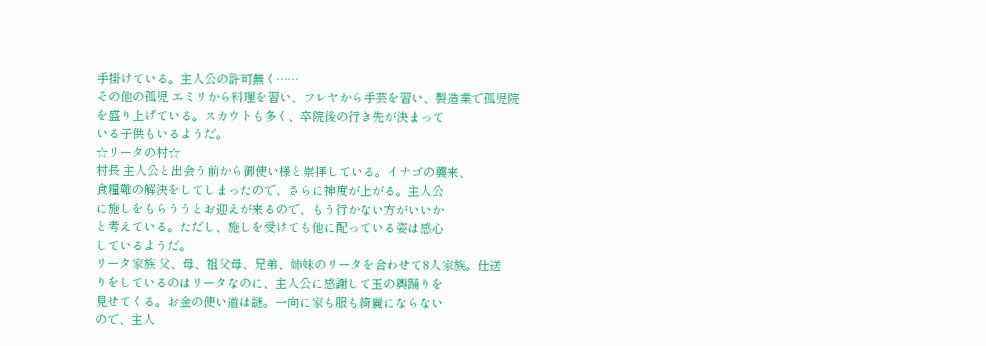手掛けている。主人公の許可無く……
その他の孤児 エミリから料理を習い、フレヤから手芸を習い、製造業で孤児院
を盛り上げている。スカウトも多く、卒院後の行き先が決まって
いる子供もいるようだ。
☆リータの村☆
村長 主人公と出会う前から御使い様と崇拝している。イナゴの襲来、
食糧難の解決をしてしまったので、さらに神度が上がる。主人公
に施しをもらううとお迎えが来るので、もう行かない方がいいか
と考えている。ただし、施しを受けても他に配っている姿は感心
しているようだ。
リータ家族 父、母、祖父母、兄弟、姉妹のリータを合わせて8人家族。仕送
りをしているのはリータなのに、主人公に感謝して玉の輿踊りを
見せてくる。お金の使い道は謎。一向に家も服も綺麗にならない
ので、主人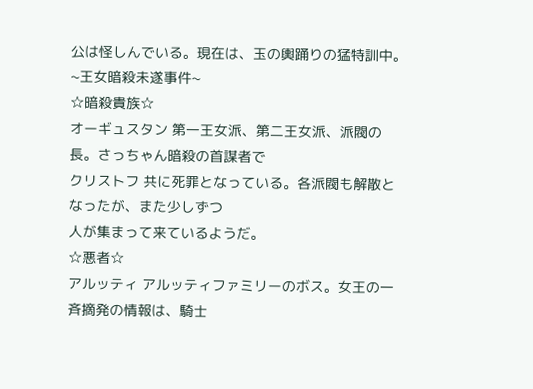公は怪しんでいる。現在は、玉の輿踊りの猛特訓中。
~王女暗殺未遂事件~
☆暗殺貴族☆
オーギュスタン 第一王女派、第二王女派、派閥の長。さっちゃん暗殺の首謀者で
クリストフ 共に死罪となっている。各派閥も解散となったが、また少しずつ
人が集まって来ているようだ。
☆悪者☆
アルッティ アルッティファミリーのボス。女王の一斉摘発の情報は、騎士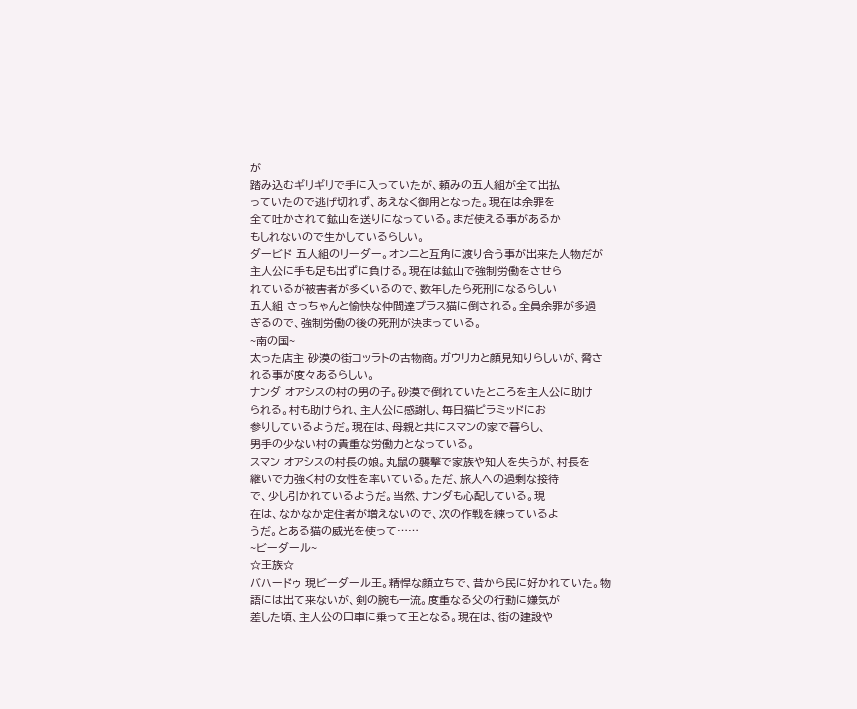が
踏み込むギリギリで手に入っていたが、頼みの五人組が全て出払
っていたので逃げ切れず、あえなく御用となった。現在は余罪を
全て吐かされて鉱山を送りになっている。まだ使える事があるか
もしれないので生かしているらしい。
ダービド 五人組のリーダー。オンニと互角に渡り合う事が出来た人物だが
主人公に手も足も出ずに負ける。現在は鉱山で強制労働をさせら
れているが被害者が多くいるので、数年したら死刑になるらしい
五人組 さっちゃんと愉快な仲間達プラス猫に倒される。全員余罪が多過
ぎるので、強制労働の後の死刑が決まっている。
~南の国~
太った店主 砂漠の街コッラトの古物商。ガウリカと顔見知りらしいが、脅さ
れる事が度々あるらしい。
ナンダ オアシスの村の男の子。砂漠で倒れていたところを主人公に助け
られる。村も助けられ、主人公に感謝し、毎日猫ピラミッドにお
参りしているようだ。現在は、母親と共にスマンの家で暮らし、
男手の少ない村の貴重な労働力となっている。
スマン オアシスの村長の娘。丸鼠の襲撃で家族や知人を失うが、村長を
継いで力強く村の女性を率いている。ただ、旅人への過剰な接待
で、少し引かれているようだ。当然、ナンダも心配している。現
在は、なかなか定住者が増えないので、次の作戦を練っているよ
うだ。とある猫の威光を使って……
~ビーダール~
☆王族☆
バハードゥ 現ビーダール王。精悍な顔立ちで、昔から民に好かれていた。物
語には出て来ないが、剣の腕も一流。度重なる父の行動に嫌気が
差した頃、主人公の口車に乗って王となる。現在は、街の建設や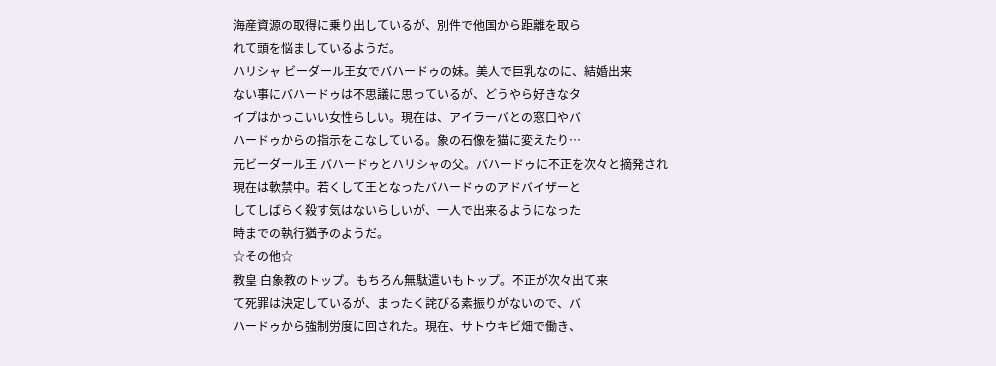海産資源の取得に乗り出しているが、別件で他国から距離を取ら
れて頭を悩ましているようだ。
ハリシャ ビーダール王女でバハードゥの妹。美人で巨乳なのに、結婚出来
ない事にバハードゥは不思議に思っているが、どうやら好きなタ
イプはかっこいい女性らしい。現在は、アイラーバとの窓口やバ
ハードゥからの指示をこなしている。象の石像を猫に変えたり…
元ビーダール王 バハードゥとハリシャの父。バハードゥに不正を次々と摘発され
現在は軟禁中。若くして王となったバハードゥのアドバイザーと
してしばらく殺す気はないらしいが、一人で出来るようになった
時までの執行猶予のようだ。
☆その他☆
教皇 白象教のトップ。もちろん無駄遣いもトップ。不正が次々出て来
て死罪は決定しているが、まったく詫びる素振りがないので、バ
ハードゥから強制労度に回された。現在、サトウキビ畑で働き、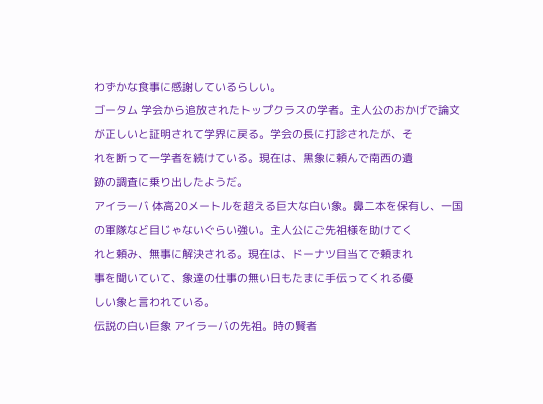わずかな食事に感謝しているらしい。
ゴータム 学会から追放されたトップクラスの学者。主人公のおかげで論文
が正しいと証明されて学界に戻る。学会の長に打診されたが、そ
れを断って一学者を続けている。現在は、黒象に頼んで南西の遺
跡の調査に乗り出したようだ。
アイラーバ 体高20メートルを超える巨大な白い象。鼻二本を保有し、一国
の軍隊など目じゃないぐらい強い。主人公にご先祖様を助けてく
れと頼み、無事に解決される。現在は、ドーナツ目当てで頼まれ
事を聞いていて、象達の仕事の無い日もたまに手伝ってくれる優
しい象と言われている。
伝説の白い巨象 アイラーバの先祖。時の賢者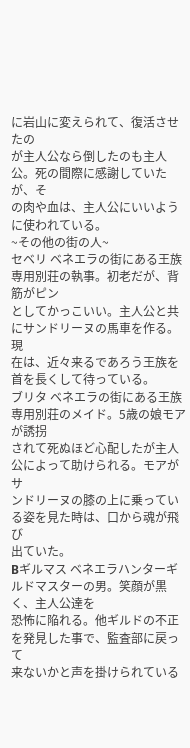に岩山に変えられて、復活させたの
が主人公なら倒したのも主人公。死の間際に感謝していたが、そ
の肉や血は、主人公にいいように使われている。
~その他の街の人~
セベリ ベネエラの街にある王族専用別荘の執事。初老だが、背筋がピン
としてかっこいい。主人公と共にサンドリーヌの馬車を作る。現
在は、近々来るであろう王族を首を長くして待っている。
ブリタ ベネエラの街にある王族専用別荘のメイド。5歳の娘モアが誘拐
されて死ぬほど心配したが主人公によって助けられる。モアがサ
ンドリーヌの膝の上に乗っている姿を見た時は、口から魂が飛び
出ていた。
Bギルマス ベネエラハンターギルドマスターの男。笑顔が黒く、主人公達を
恐怖に陥れる。他ギルドの不正を発見した事で、監査部に戻って
来ないかと声を掛けられている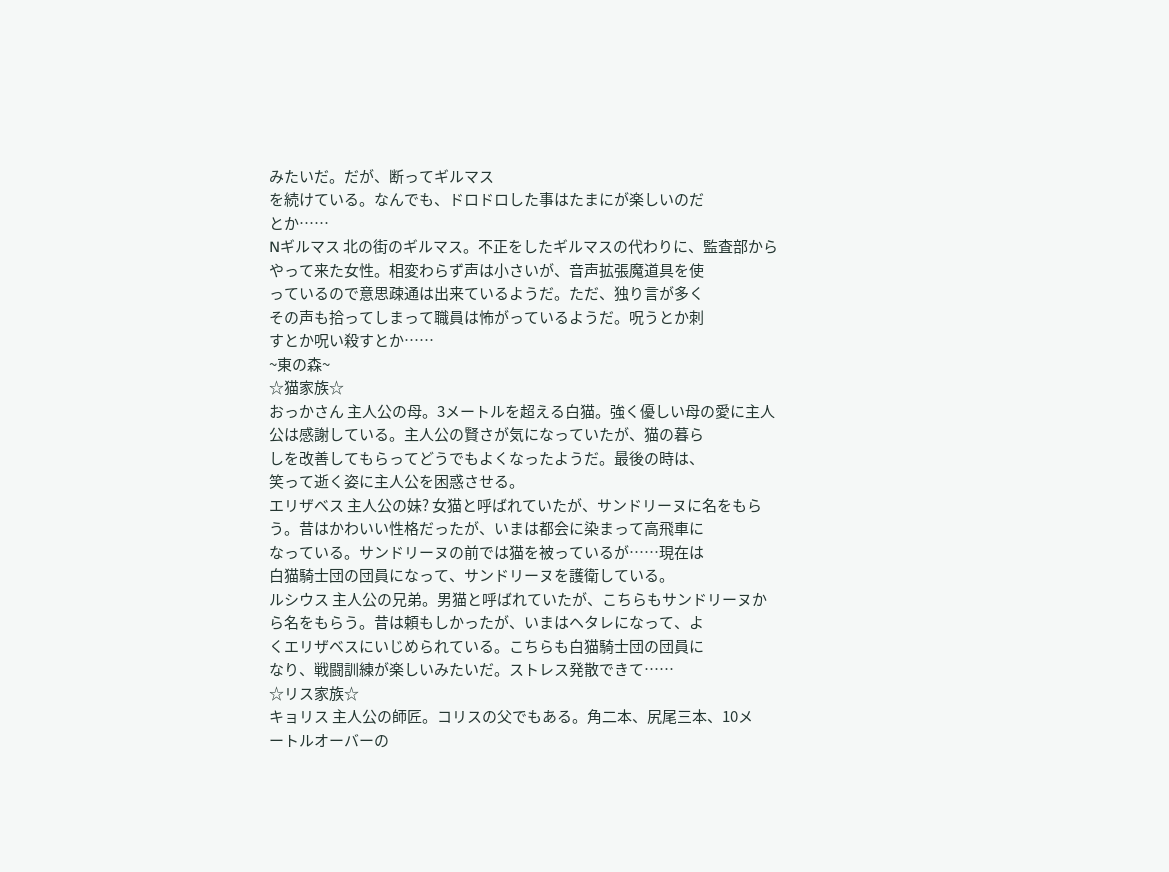みたいだ。だが、断ってギルマス
を続けている。なんでも、ドロドロした事はたまにが楽しいのだ
とか……
Nギルマス 北の街のギルマス。不正をしたギルマスの代わりに、監査部から
やって来た女性。相変わらず声は小さいが、音声拡張魔道具を使
っているので意思疎通は出来ているようだ。ただ、独り言が多く
その声も拾ってしまって職員は怖がっているようだ。呪うとか刺
すとか呪い殺すとか……
~東の森~
☆猫家族☆
おっかさん 主人公の母。3メートルを超える白猫。強く優しい母の愛に主人
公は感謝している。主人公の賢さが気になっていたが、猫の暮ら
しを改善してもらってどうでもよくなったようだ。最後の時は、
笑って逝く姿に主人公を困惑させる。
エリザベス 主人公の妹? 女猫と呼ばれていたが、サンドリーヌに名をもら
う。昔はかわいい性格だったが、いまは都会に染まって高飛車に
なっている。サンドリーヌの前では猫を被っているが……現在は
白猫騎士団の団員になって、サンドリーヌを護衛している。
ルシウス 主人公の兄弟。男猫と呼ばれていたが、こちらもサンドリーヌか
ら名をもらう。昔は頼もしかったが、いまはヘタレになって、よ
くエリザベスにいじめられている。こちらも白猫騎士団の団員に
なり、戦闘訓練が楽しいみたいだ。ストレス発散できて……
☆リス家族☆
キョリス 主人公の師匠。コリスの父でもある。角二本、尻尾三本、10メ
ートルオーバーの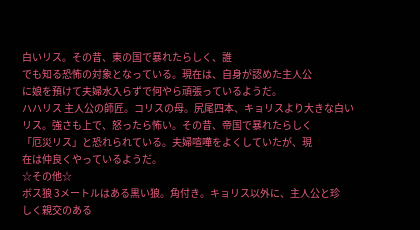白いリス。その昔、東の国で暴れたらしく、誰
でも知る恐怖の対象となっている。現在は、自身が認めた主人公
に娘を預けて夫婦水入らずで何やら頑張っているようだ。
ハハリス 主人公の師匠。コリスの母。尻尾四本、キョリスより大きな白い
リス。強さも上で、怒ったら怖い。その昔、帝国で暴れたらしく
「厄災リス」と恐れられている。夫婦喧嘩をよくしていたが、現
在は仲良くやっているようだ。
☆その他☆
ボス狼 3メートルはある黒い狼。角付き。キョリス以外に、主人公と珍
しく親交のある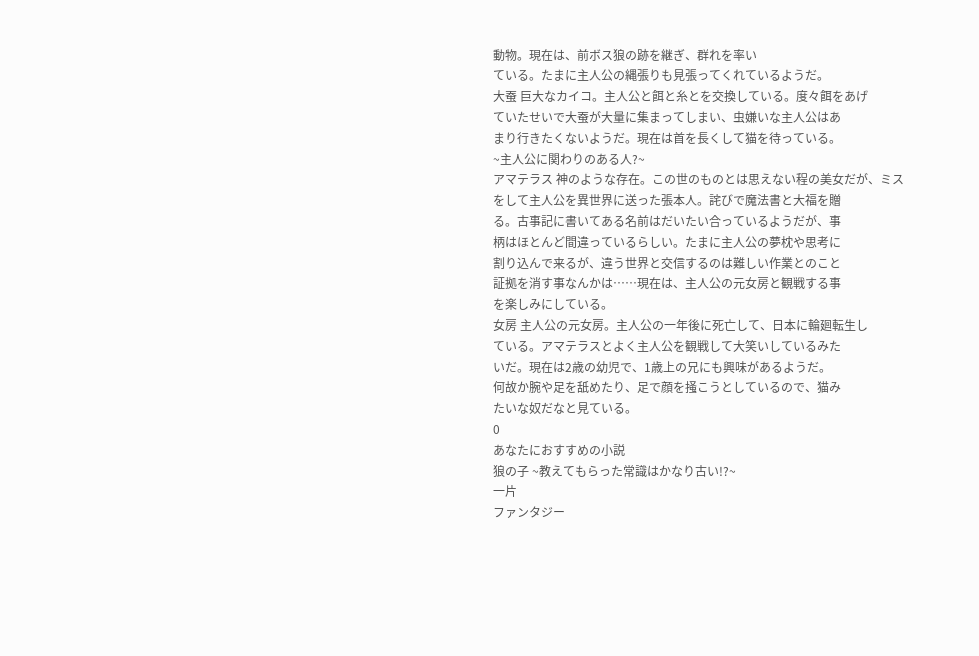動物。現在は、前ボス狼の跡を継ぎ、群れを率い
ている。たまに主人公の縄張りも見張ってくれているようだ。
大蚕 巨大なカイコ。主人公と餌と糸とを交換している。度々餌をあげ
ていたせいで大蚕が大量に集まってしまい、虫嫌いな主人公はあ
まり行きたくないようだ。現在は首を長くして猫を待っている。
~主人公に関わりのある人?~
アマテラス 神のような存在。この世のものとは思えない程の美女だが、ミス
をして主人公を異世界に送った張本人。詫びで魔法書と大福を贈
る。古事記に書いてある名前はだいたい合っているようだが、事
柄はほとんど間違っているらしい。たまに主人公の夢枕や思考に
割り込んで来るが、違う世界と交信するのは難しい作業とのこと
証拠を消す事なんかは……現在は、主人公の元女房と観戦する事
を楽しみにしている。
女房 主人公の元女房。主人公の一年後に死亡して、日本に輪廻転生し
ている。アマテラスとよく主人公を観戦して大笑いしているみた
いだ。現在は2歳の幼児で、1歳上の兄にも興味があるようだ。
何故か腕や足を舐めたり、足で顔を掻こうとしているので、猫み
たいな奴だなと見ている。
0
あなたにおすすめの小説
狼の子 ~教えてもらった常識はかなり古い!?~
一片
ファンタジー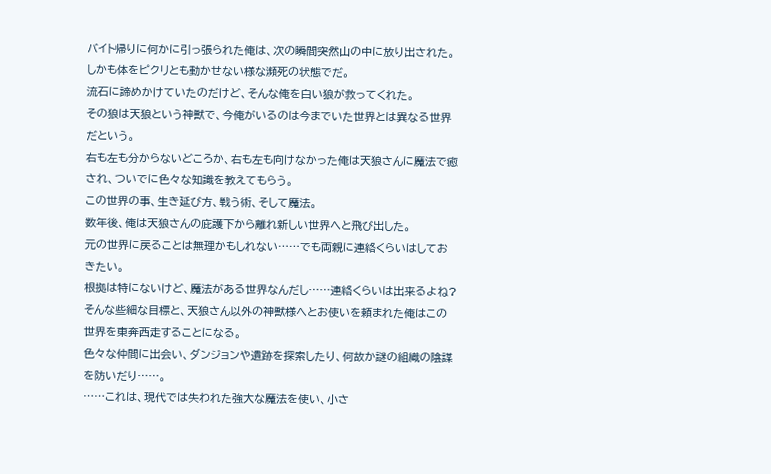バイト帰りに何かに引っ張られた俺は、次の瞬間突然山の中に放り出された。
しかも体をピクリとも動かせない様な瀕死の状態でだ。
流石に諦めかけていたのだけど、そんな俺を白い狼が救ってくれた。
その狼は天狼という神獣で、今俺がいるのは今までいた世界とは異なる世界だという。
右も左も分からないどころか、右も左も向けなかった俺は天狼さんに魔法で癒され、ついでに色々な知識を教えてもらう。
この世界の事、生き延び方、戦う術、そして魔法。
数年後、俺は天狼さんの庇護下から離れ新しい世界へと飛び出した。
元の世界に戻ることは無理かもしれない……でも両親に連絡くらいはしておきたい。
根拠は特にないけど、魔法がある世界なんだし……連絡くらいは出来るよね?
そんな些細な目標と、天狼さん以外の神獣様へとお使いを頼まれた俺はこの世界を東奔西走することになる。
色々な仲間に出会い、ダンジョンや遺跡を探索したり、何故か謎の組織の陰謀を防いだり……。
……これは、現代では失われた強大な魔法を使い、小さ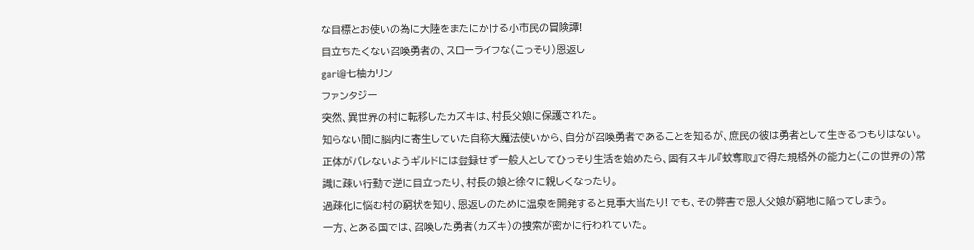な目標とお使いの為に大陸をまたにかける小市民の冒険譚!
目立ちたくない召喚勇者の、スローライフな(こっそり)恩返し
gari@七柚カリン
ファンタジー
突然、異世界の村に転移したカズキは、村長父娘に保護された。
知らない間に脳内に寄生していた自称大魔法使いから、自分が召喚勇者であることを知るが、庶民の彼は勇者として生きるつもりはない。
正体がバレないようギルドには登録せず一般人としてひっそり生活を始めたら、固有スキル『蚊奪取』で得た規格外の能力と(この世界の)常識に疎い行動で逆に目立ったり、村長の娘と徐々に親しくなったり。
過疎化に悩む村の窮状を知り、恩返しのために温泉を開発すると見事大当たり! でも、その弊害で恩人父娘が窮地に陥ってしまう。
一方、とある国では、召喚した勇者(カズキ)の捜索が密かに行われていた。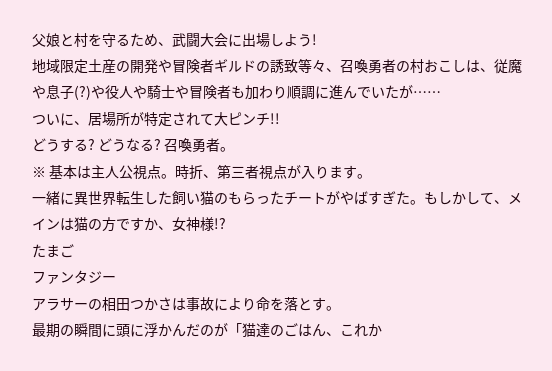父娘と村を守るため、武闘大会に出場しよう!
地域限定土産の開発や冒険者ギルドの誘致等々、召喚勇者の村おこしは、従魔や息子(?)や役人や騎士や冒険者も加わり順調に進んでいたが……
ついに、居場所が特定されて大ピンチ!!
どうする? どうなる? 召喚勇者。
※ 基本は主人公視点。時折、第三者視点が入ります。
一緒に異世界転生した飼い猫のもらったチートがやばすぎた。もしかして、メインは猫の方ですか、女神様!?
たまご
ファンタジー
アラサーの相田つかさは事故により命を落とす。
最期の瞬間に頭に浮かんだのが「猫達のごはん、これか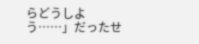らどうしよう……」だったせ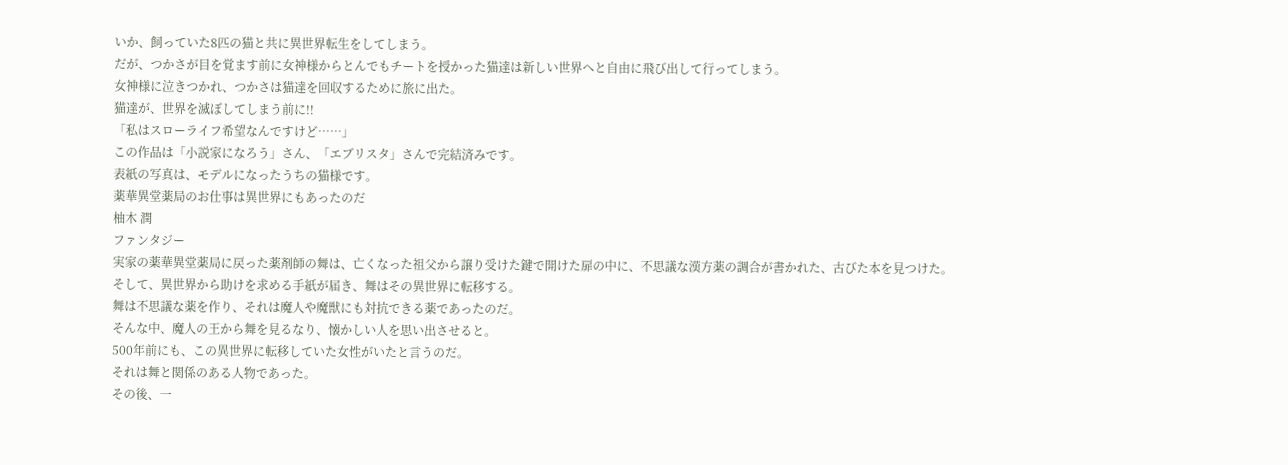いか、飼っていた8匹の猫と共に異世界転生をしてしまう。
だが、つかさが目を覚ます前に女神様からとんでもチートを授かった猫達は新しい世界へと自由に飛び出して行ってしまう。
女神様に泣きつかれ、つかさは猫達を回収するために旅に出た。
猫達が、世界を滅ぼしてしまう前に!!
「私はスローライフ希望なんですけど……」
この作品は「小説家になろう」さん、「エブリスタ」さんで完結済みです。
表紙の写真は、モデルになったうちの猫様です。
薬華異堂薬局のお仕事は異世界にもあったのだ
柚木 潤
ファンタジー
実家の薬華異堂薬局に戻った薬剤師の舞は、亡くなった祖父から譲り受けた鍵で開けた扉の中に、不思議な漢方薬の調合が書かれた、古びた本を見つけた。
そして、異世界から助けを求める手紙が届き、舞はその異世界に転移する。
舞は不思議な薬を作り、それは魔人や魔獣にも対抗できる薬であったのだ。
そんな中、魔人の王から舞を見るなり、懐かしい人を思い出させると。
500年前にも、この異世界に転移していた女性がいたと言うのだ。
それは舞と関係のある人物であった。
その後、一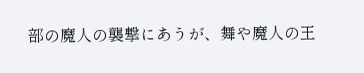部の魔人の襲撃にあうが、舞や魔人の王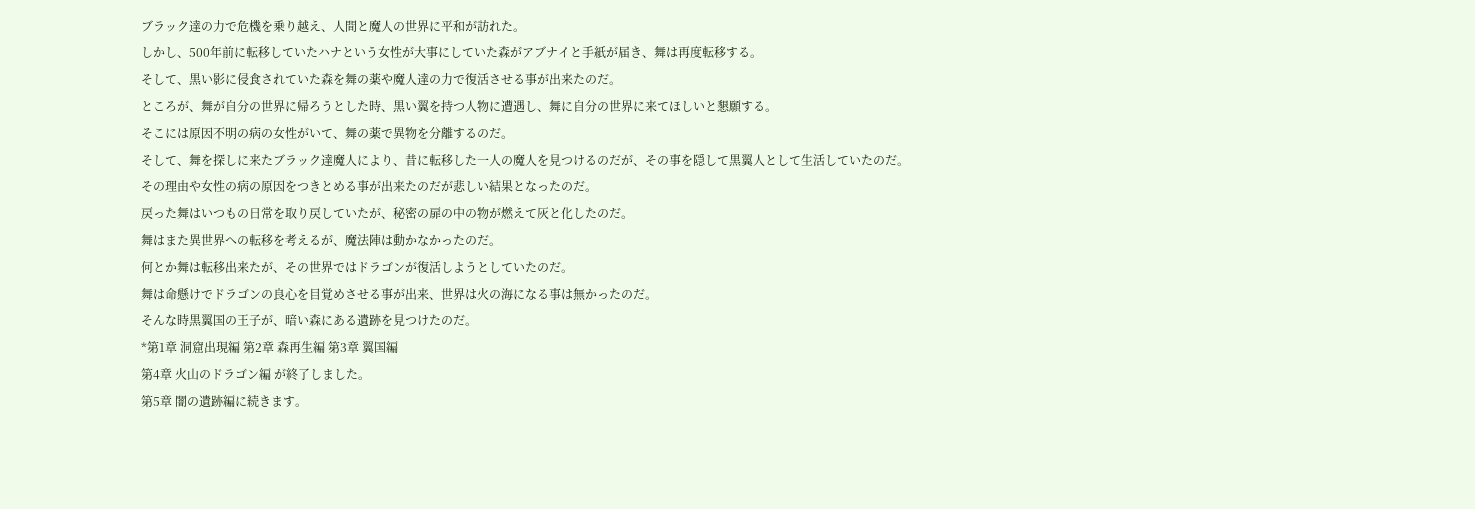ブラック達の力で危機を乗り越え、人間と魔人の世界に平和が訪れた。
しかし、500年前に転移していたハナという女性が大事にしていた森がアブナイと手紙が届き、舞は再度転移する。
そして、黒い影に侵食されていた森を舞の薬や魔人達の力で復活させる事が出来たのだ。
ところが、舞が自分の世界に帰ろうとした時、黒い翼を持つ人物に遭遇し、舞に自分の世界に来てほしいと懇願する。
そこには原因不明の病の女性がいて、舞の薬で異物を分離するのだ。
そして、舞を探しに来たブラック達魔人により、昔に転移した一人の魔人を見つけるのだが、その事を隠して黒翼人として生活していたのだ。
その理由や女性の病の原因をつきとめる事が出来たのだが悲しい結果となったのだ。
戻った舞はいつもの日常を取り戻していたが、秘密の扉の中の物が燃えて灰と化したのだ。
舞はまた異世界への転移を考えるが、魔法陣は動かなかったのだ。
何とか舞は転移出来たが、その世界ではドラゴンが復活しようとしていたのだ。
舞は命懸けでドラゴンの良心を目覚めさせる事が出来、世界は火の海になる事は無かったのだ。
そんな時黒翼国の王子が、暗い森にある遺跡を見つけたのだ。
*第1章 洞窟出現編 第2章 森再生編 第3章 翼国編
第4章 火山のドラゴン編 が終了しました。
第5章 闇の遺跡編に続きます。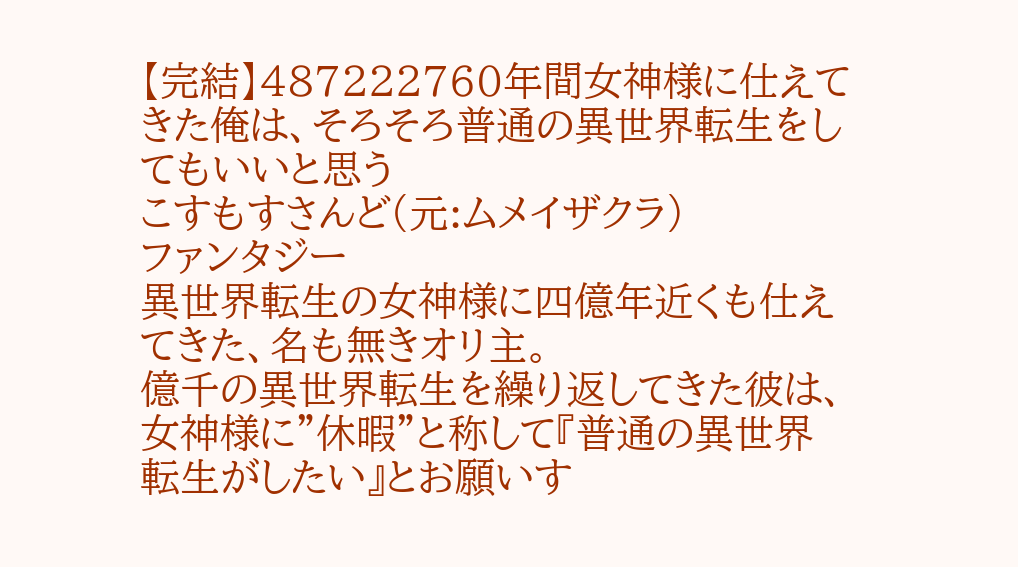【完結】487222760年間女神様に仕えてきた俺は、そろそろ普通の異世界転生をしてもいいと思う
こすもすさんど(元:ムメイザクラ)
ファンタジー
異世界転生の女神様に四億年近くも仕えてきた、名も無きオリ主。
億千の異世界転生を繰り返してきた彼は、女神様に"休暇"と称して『普通の異世界転生がしたい』とお願いす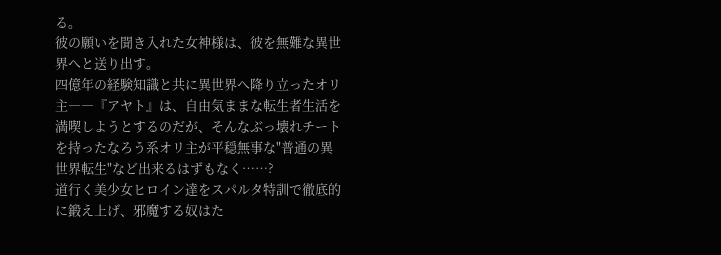る。
彼の願いを聞き入れた女神様は、彼を無難な異世界へと送り出す。
四億年の経験知識と共に異世界へ降り立ったオリ主――『アヤト』は、自由気ままな転生者生活を満喫しようとするのだが、そんなぶっ壊れチートを持ったなろう系オリ主が平穏無事な"普通の異世界転生"など出来るはずもなく……?
道行く美少女ヒロイン達をスパルタ特訓で徹底的に鍛え上げ、邪魔する奴はた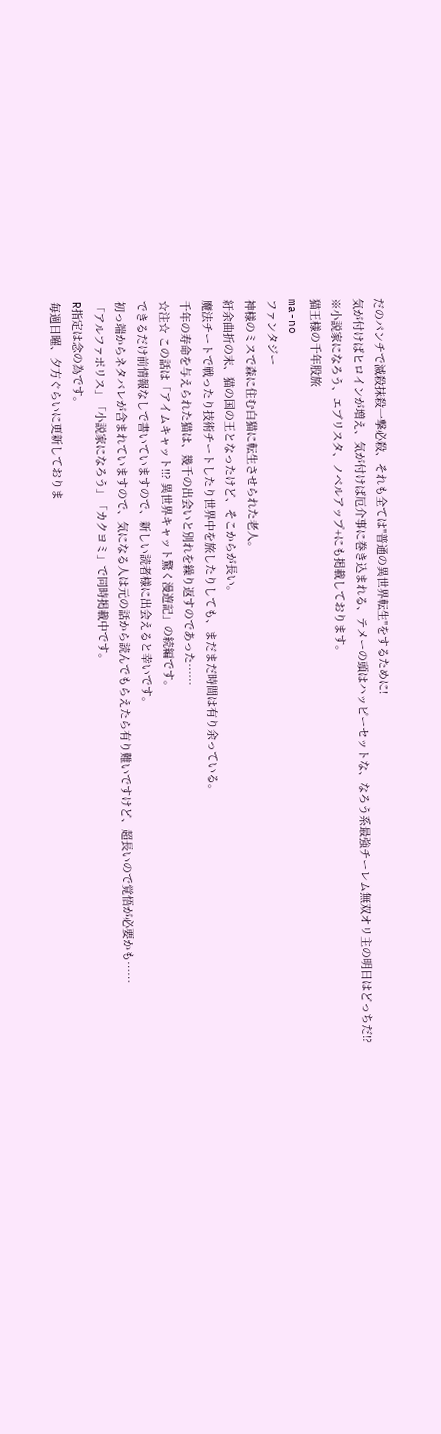だのパンチで滅殺抹殺一撃必殺、それも全ては"普通の異世界転生"をするために!
気が付けばヒロインが増え、気が付けば厄介事に巻き込まれる、テメーの頭はハッピーセットな、なろう系最強チーレム無双オリ主の明日はどっちだ!?
※小説家になろう、エブリスタ、ノベルアップ+にも掲載しております。
猫王様の千年股旅
ma-no
ファンタジー
神様のミスで森に住む白猫に転生させられた老人。
紆余曲折の末、猫の国の王となったけど、そこからが長い。
魔法チートで戦ったり技術チートしたり世界中を旅したりしても、まだまだ時間は有り余っている。
千年の寿命を与えられた猫は、幾千の出会いと別れを繰り返すのであった……
☆注☆ この話は「アイムキャット!!? 異世界キャット驚く漫遊記」の続編です。
できるだけ前情報なしで書いていますので、新しい読者様に出会えると幸いです。
初っ端からネタバレが含まれていますので、気になる人は元の話から読んでもらえたら有り難いですけど、超長いので覚悟が必要かも……
「アルファポリス」「小説家になろう」「カクヨミ」で同時掲載中です。
R指定は念の為です。
毎週日曜、夕方ぐらいに更新しておりま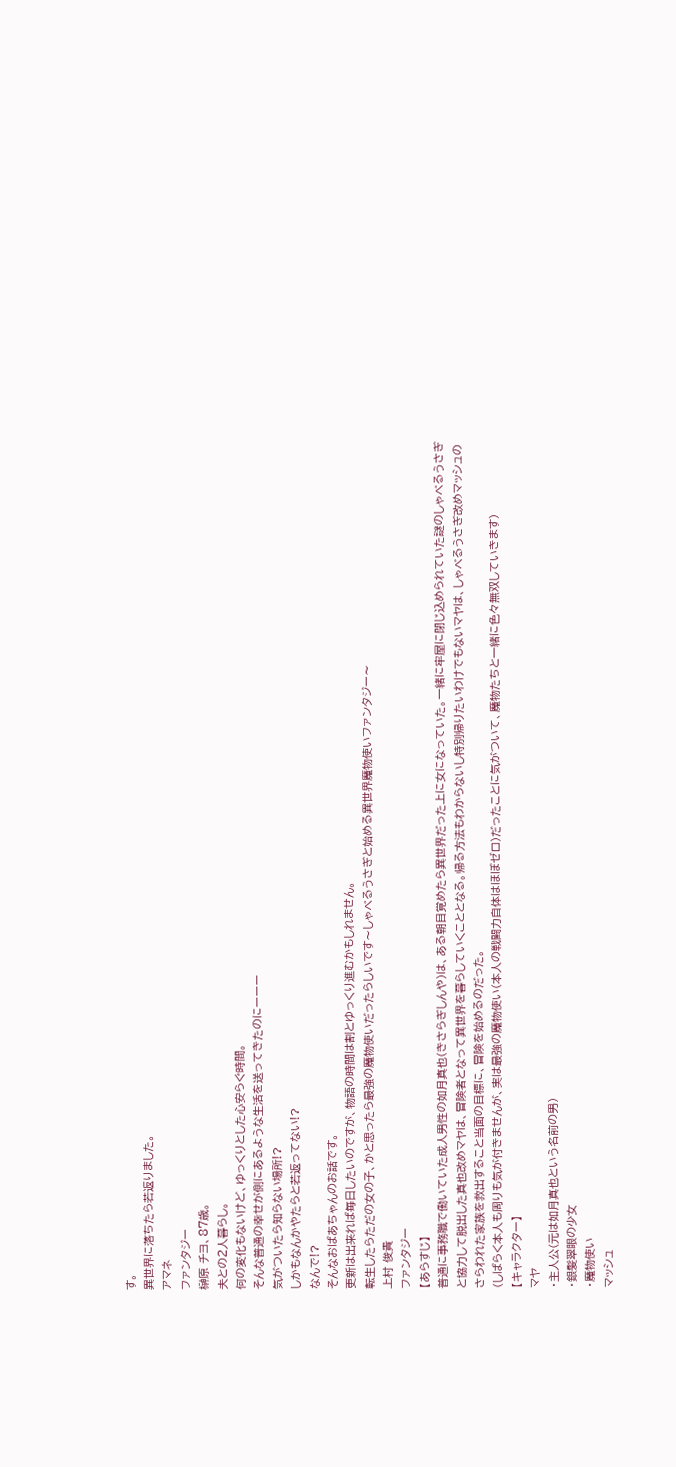す。
異世界に落ちたら若返りました。
アマネ
ファンタジー
榊原 チヨ、87歳。
夫との2人暮らし。
何の変化もないけど、ゆっくりとした心安らぐ時間。
そんな普通の幸せが側にあるような生活を送ってきたのにーーー
気がついたら知らない場所!?
しかもなんかやたらと若返ってない!?
なんで!?
そんなおばあちゃんのお話です。
更新は出来れば毎日したいのですが、物語の時間は割とゆっくり進むかもしれません。
転生したらただの女の子、かと思ったら最強の魔物使いだったらしいです〜しゃべるうさぎと始める異世界魔物使いファンタジー〜
上村 俊貴
ファンタジー
【あらすじ】
普通に事務職で働いていた成人男性の如月真也(きさらぎしんや)は、ある朝目覚めたら異世界だった上に女になっていた。一緒に牢屋に閉じ込められていた謎のしゃべるうさぎと協力して脱出した真也改めマヤは、冒険者となって異世界を暮らしていくこととなる。帰る方法もわからないし特別帰りたいわけでもないマヤは、しゃべるうさぎ改めマッシュのさらわれた家族を救出すること当面の目標に、冒険を始めるのだった。
(しばらく本人も周りも気が付きませんが、実は最強の魔物使い(本人の戦闘力自体はほぼゼロ)だったことに気がついて、魔物たちと一緒に色々無双していきます)
【キャラクター】
マヤ
・主人公(元は如月真也という名前の男)
・銀髪翠眼の少女
・魔物使い
マッシュ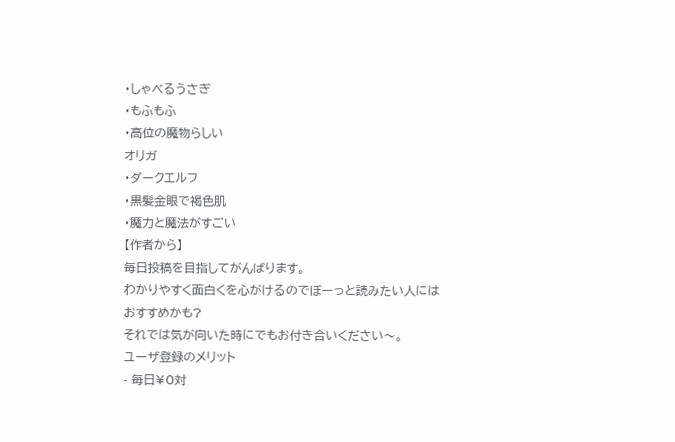・しゃべるうさぎ
・もふもふ
・高位の魔物らしい
オリガ
・ダークエルフ
・黒髪金眼で褐色肌
・魔力と魔法がすごい
【作者から】
毎日投稿を目指してがんばります。
わかりやすく面白くを心がけるのでぼーっと読みたい人にはおすすめかも?
それでは気が向いた時にでもお付き合いください〜。
ユーザ登録のメリット
- 毎日¥0対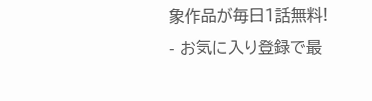象作品が毎日1話無料!
- お気に入り登録で最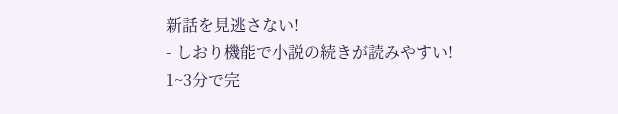新話を見逃さない!
- しおり機能で小説の続きが読みやすい!
1~3分で完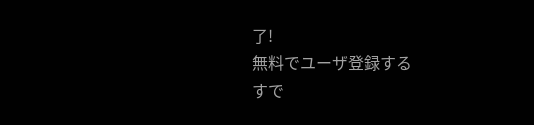了!
無料でユーザ登録する
すで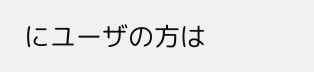にユーザの方は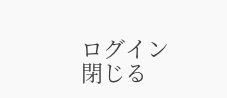ログイン
閉じる